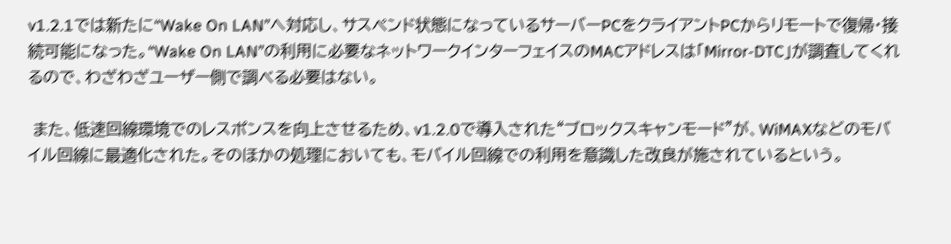v1.2.1では新たに“Wake On LAN”へ対応し、サスペンド状態になっているサーバーPCをクライアントPCからリモートで復帰・接続可能になった。“Wake On LAN”の利用に必要なネットワークインターフェイスのMACアドレスは「Mirror-DTC」が調査してくれるので、わざわざユーザー側で調べる必要はない。

 また、低速回線環境でのレスポンスを向上させるため、v1.2.0で導入された“ブロックスキャンモード”が、WiMAXなどのモバイル回線に最適化された。そのほかの処理においても、モバイル回線での利用を意識した改良が施されているという。